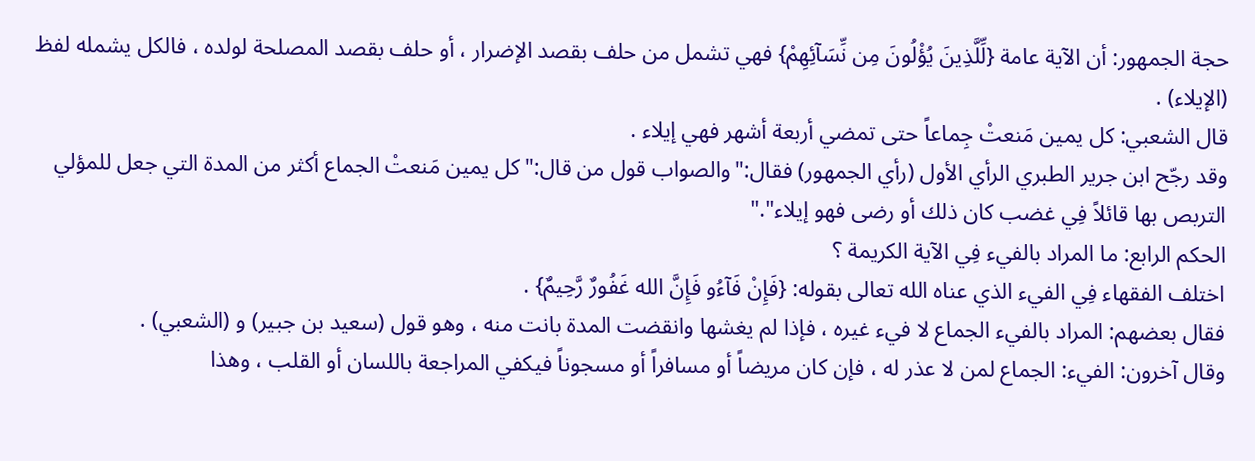حجة الجمهور: أن الآية عامة {لِّلَّذِينَ يُؤْلُونَ مِن نِّسَآئِهِمْ} فهي تشمل من حلف بقصد الإضرار ، أو حلف بقصد المصلحة لولده ، فالكل يشمله لفظ (الإيلاء) .
قال الشعبي: كل يمين مَنعتْ جِماعاً حتى تمضي أربعة أشهر فهي إيلاء .
وقد رجّح ابن جرير الطبري الرأي الأول (رأي الجمهور) فقال:"والصواب قول من قال:"كل يمين مَنعتْ الجماع أكثر من المدة التي جعل للمؤلي التربص بها قائلاً فِي غضب كان ذلك أو رضى فهو إيلاء"."
الحكم الرابع: ما المراد بالفيء فِي الآية الكريمة ؟
اختلف الفقهاء فِي الفيء الذي عناه الله تعالى بقوله: {فَإِنْ فَآءُو فَإِنَّ الله غَفُورٌ رَّحِيمٌ} .
فقال بعضهم: المراد بالفيء الجماع لا فيء غيره ، فإذا لم يغشها وانقضت المدة بانت منه ، وهو قول (سعيد بن جبير) و (الشعبي) .
وقال آخرون: الفيء: الجماع لمن لا عذر له ، فإن كان مريضاً أو مسافراً أو مسجوناً فيكفي المراجعة باللسان أو القلب ، وهذا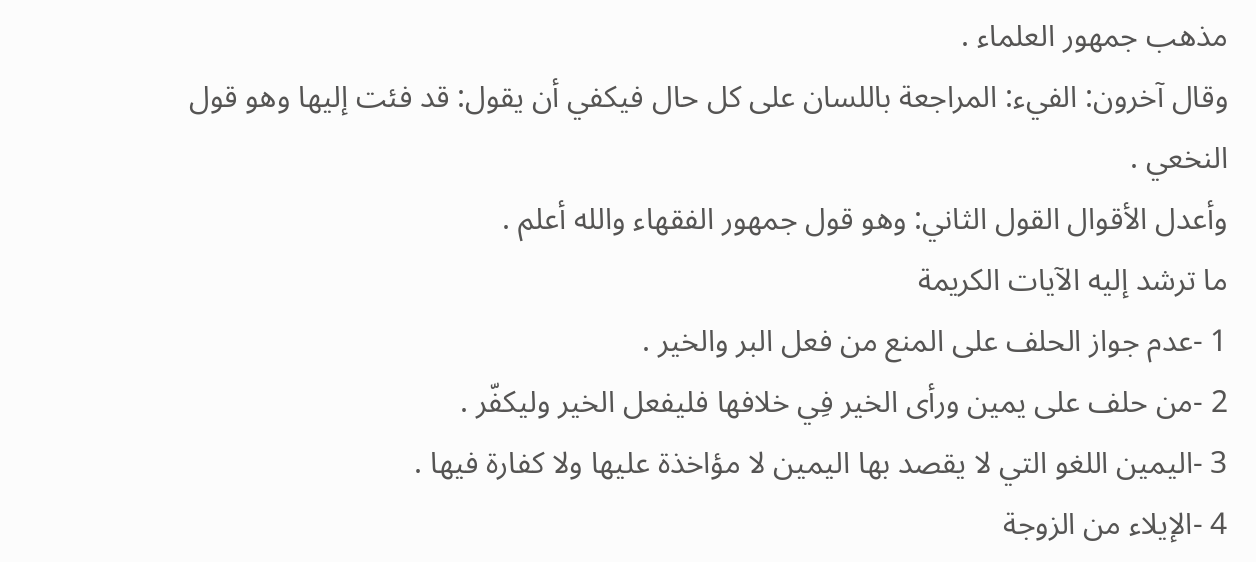مذهب جمهور العلماء .
وقال آخرون: الفيء: المراجعة باللسان على كل حال فيكفي أن يقول: قد فئت إليها وهو قول النخعي .
وأعدل الأقوال القول الثاني: وهو قول جمهور الفقهاء والله أعلم .
ما ترشد إليه الآيات الكريمة
1 -عدم جواز الحلف على المنع من فعل البر والخير .
2 -من حلف على يمين ورأى الخير فِي خلافها فليفعل الخير وليكفّر .
3 -اليمين اللغو التي لا يقصد بها اليمين لا مؤاخذة عليها ولا كفارة فيها .
4 -الإيلاء من الزوجة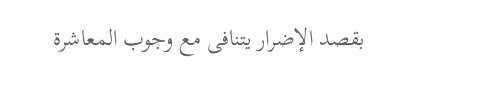بقصد الإضرار يتنافى مع وجوب المعاشرة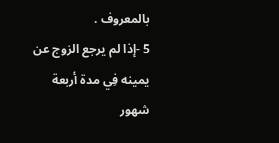بالمعروف .
5 -إذا لم يرجع الزوج عن يمينه فِي مدة أربعة شهور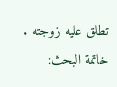تطلق عليه زوجته .
خاتمة البحث: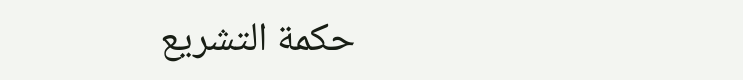حكمة التشريع